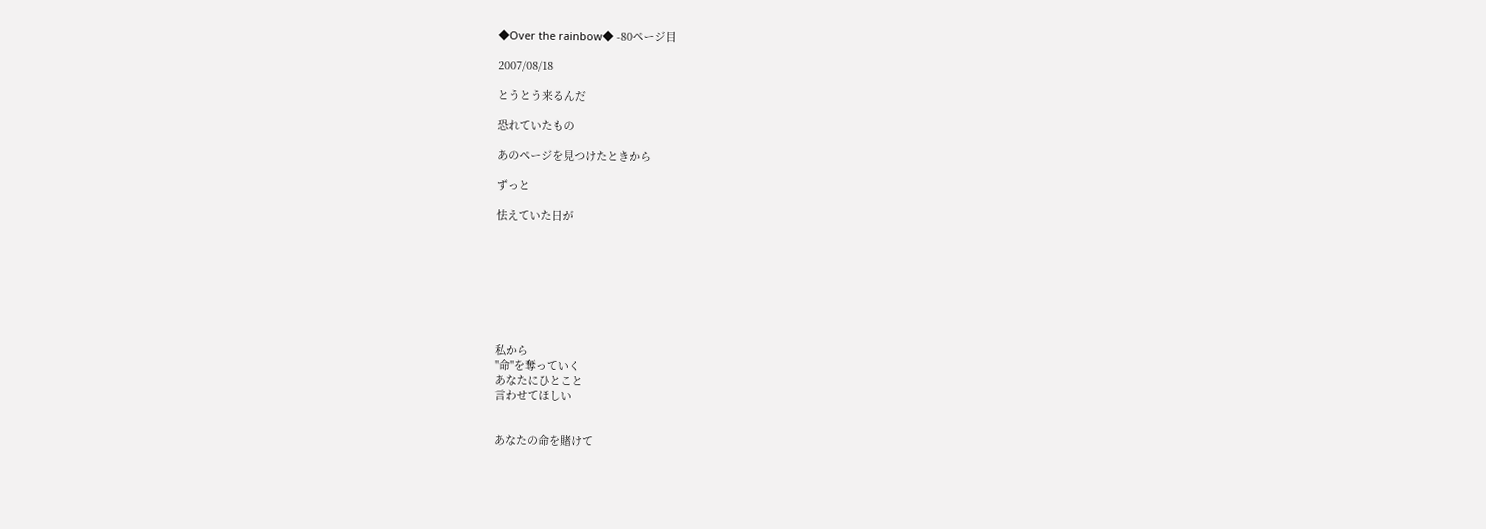◆Over the rainbow◆ -80ページ目

2007/08/18

とうとう来るんだ

恐れていたもの

あのページを見つけたときから

ずっと

怯えていた日が








私から
"命"を奪っていく
あなたにひとこと
言わせてほしい


あなたの命を賭けて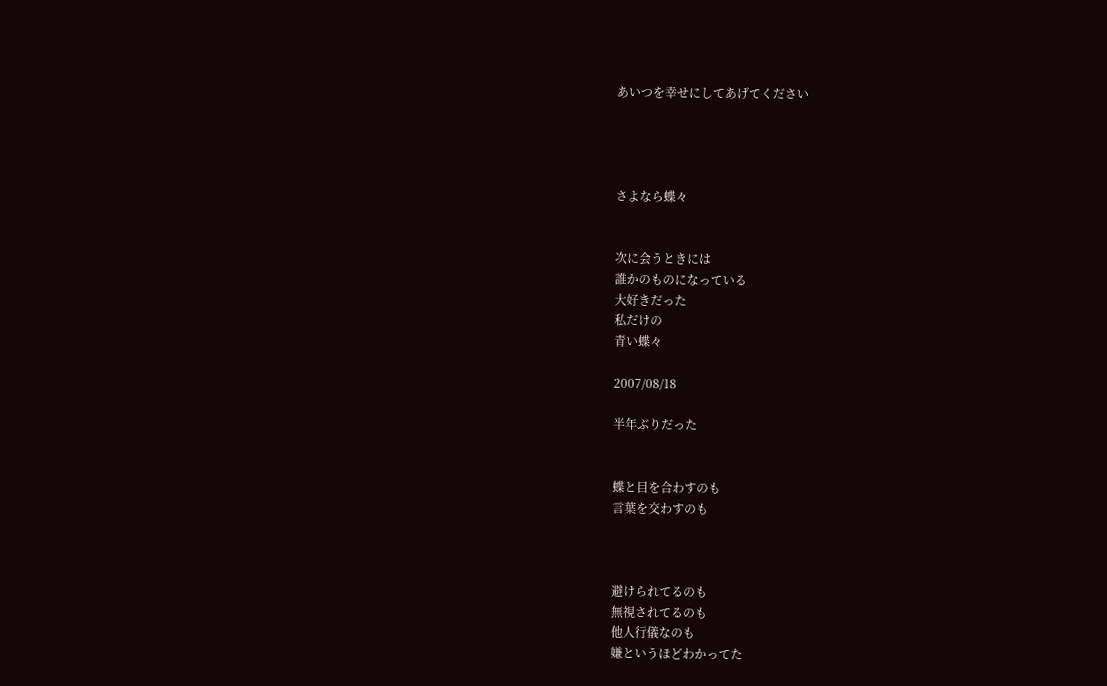あいつを幸せにしてあげてください




さよなら蝶々


次に会うときには
誰かのものになっている
大好きだった
私だけの
青い蝶々

2007/08/18

半年ぶりだった


蝶と目を合わすのも
言葉を交わすのも



避けられてるのも
無視されてるのも
他人行儀なのも
嫌というほどわかってた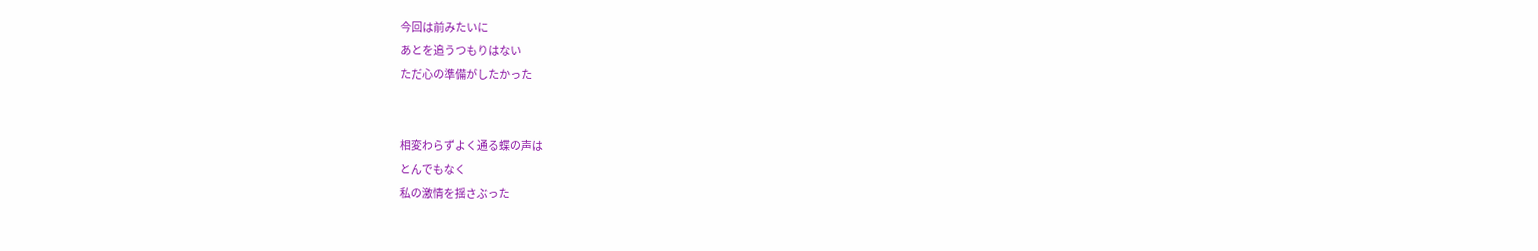今回は前みたいに
あとを追うつもりはない
ただ心の準備がしたかった


相変わらずよく通る蝶の声は
とんでもなく
私の激情を揺さぶった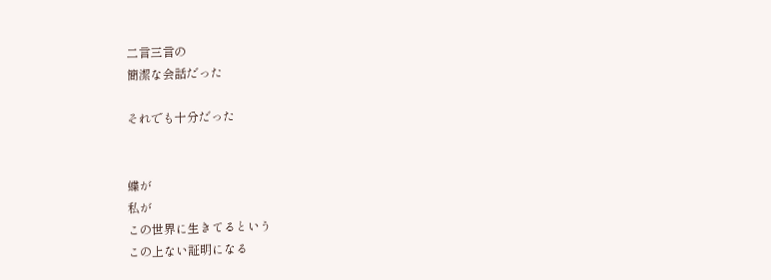二言三言の
簡潔な会話だった

それでも十分だった


蝶が
私が
この世界に生きてるという
この上ない証明になる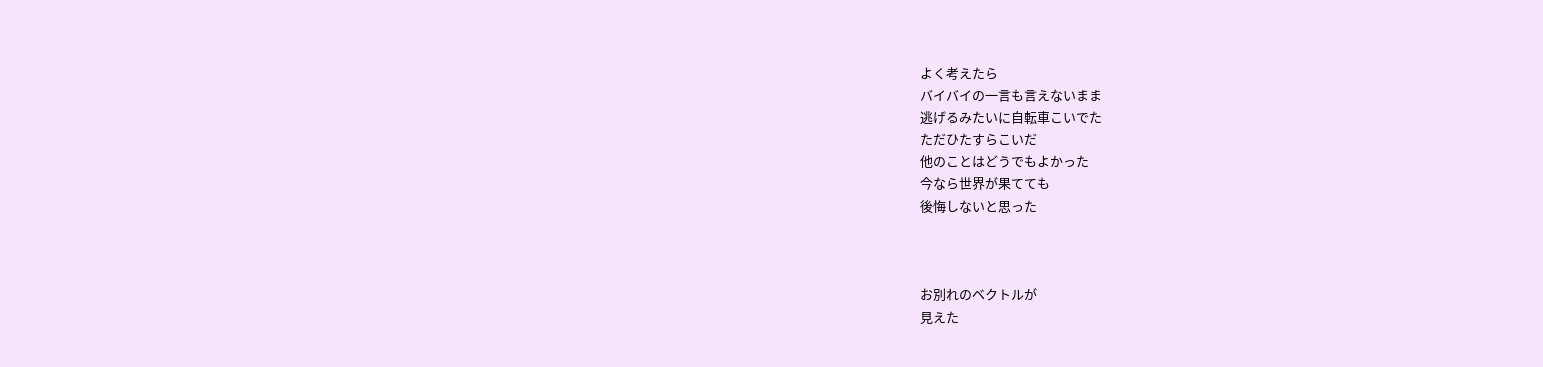よく考えたら
バイバイの一言も言えないまま
逃げるみたいに自転車こいでた
ただひたすらこいだ
他のことはどうでもよかった
今なら世界が果てても
後悔しないと思った



お別れのベクトルが
見えた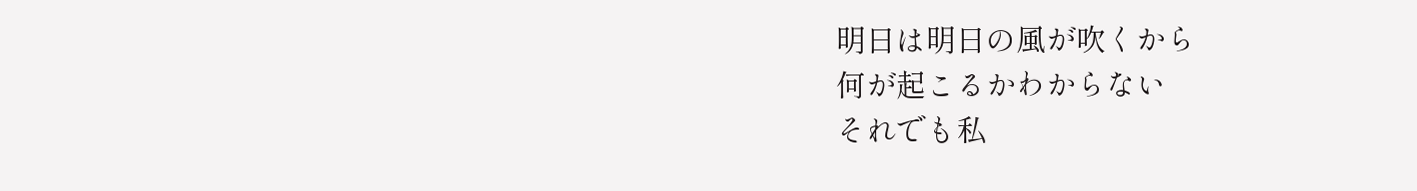明日は明日の風が吹くから
何が起こるかわからない
それでも私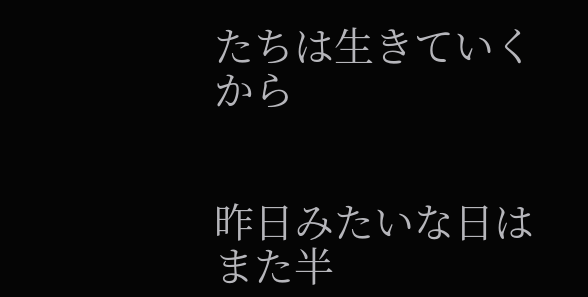たちは生きていくから


昨日みたいな日は
また半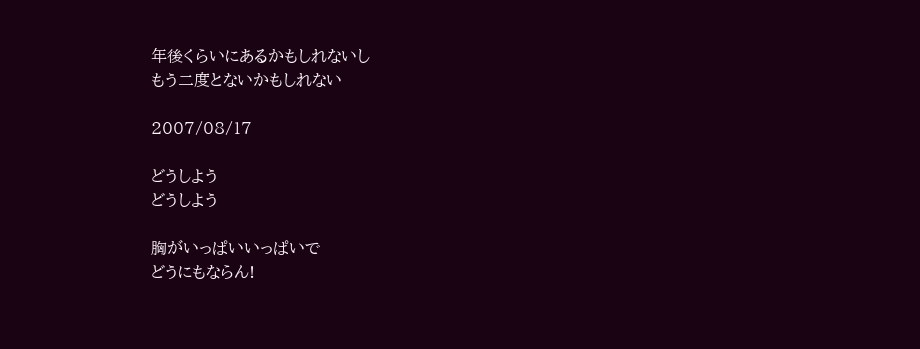年後くらいにあるかもしれないし
もう二度とないかもしれない

2007/08/17

どうしよう
どうしよう

胸がいっぱいいっぱいで
どうにもならん!